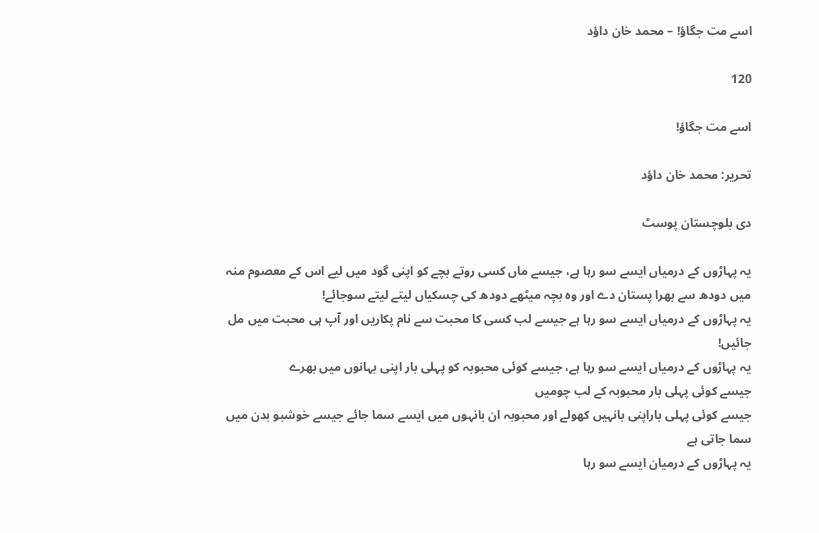اسے مت جگاؤ! – محمد خان داؤد

120

اسے مت جگاؤ!

تحریر: محمد خان داؤد

دی بلوچستان پوسٹ

یہ پہاڑوں کے درمیاں ایسے سو رہا ہے، جیسے ماں کسی روتے بچے کو اپنی گود میں لیے اس کے معصوم منہ میں دودھ سے بھرا پستان دے اور وہ بچہ میٹھے دودھ کی چسکیاں لیتے لیتے سوجائے!
یہ پہاڑوں کے درمیاں ایسے سو رہا ہے جیسے لب کسی کا محبت سے نام پکاریں اور آپ ہی محبت میں مل جائیں!
یہ پہاڑوں کے درمیاں ایسے سو رہا ہے، جیسے کوئی محبوبہ کو پہلی بار اپنی بہانوں میں بھرے
جیسے کوئی پہلی بار محبوبہ کے لب چومیں
جیسے کوئی پہلی باراپنی بانہیں کھولے اور محبوبہ ان بانہوں میں ایسے سما جائے جیسے خوشبو بدن میں سما جاتی ہے
یہ پہاڑوں کے درمیان ایسے سو رہا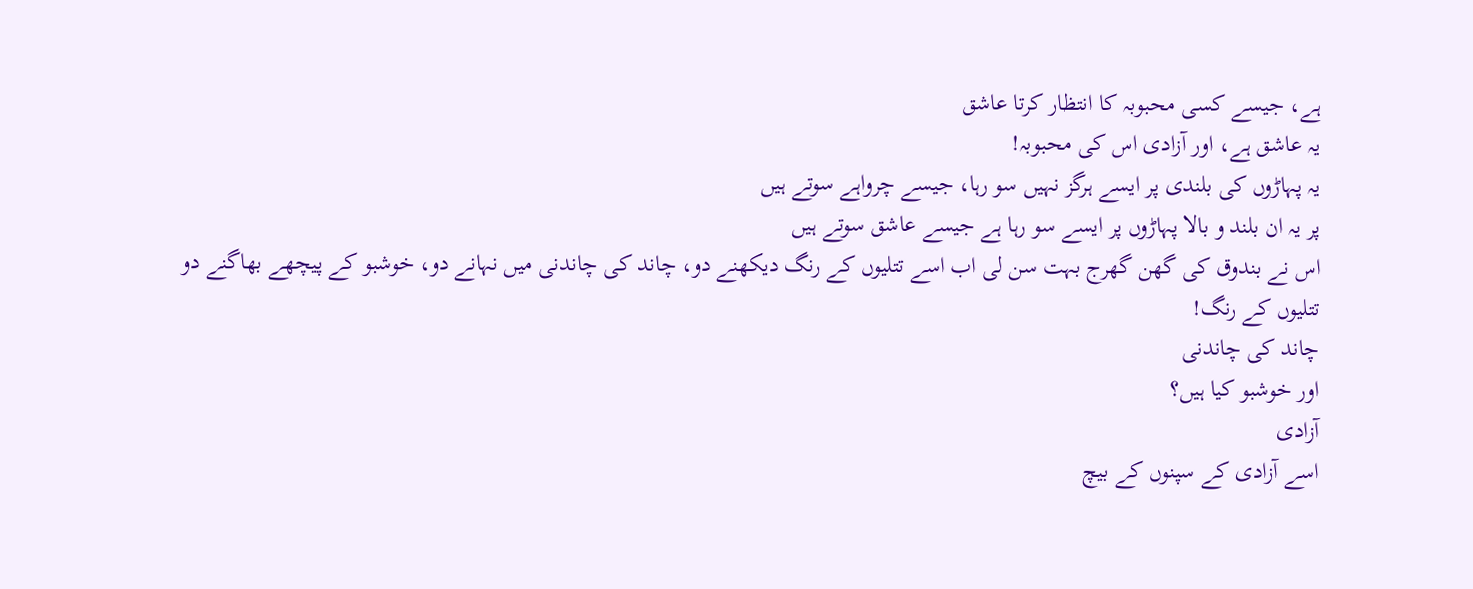ہے، جیسے کسی محبوبہ کا انتظار کرتا عاشق
یہ عاشق ہے، اور آزادی اس کی محبوبہ!
یہ پہاڑوں کی بلندی پر ایسے ہرگز نہیں سو رہا، جیسے چرواہے سوتے ہیں
پر یہ ان بلند و بالا پہاڑوں پر ایسے سو رہا ہے جیسے عاشق سوتے ہیں
اس نے بندوق کی گھن گھرج بہت سن لی اب اسے تتلیوں کے رنگ دیکھنے دو، چاند کی چاندنی میں نہانے دو، خوشبو کے پیچھے بھاگنے دو
تتلیوں کے رنگ!
چاند کی چاندنی
اور خوشبو کیا ہیں؟
آزادی
اسے آزادی کے سپنوں کے بیچ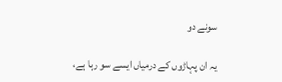سونے دو

یہ ان پہاڑوں کے درمیاں ایسے سو رہا ہے،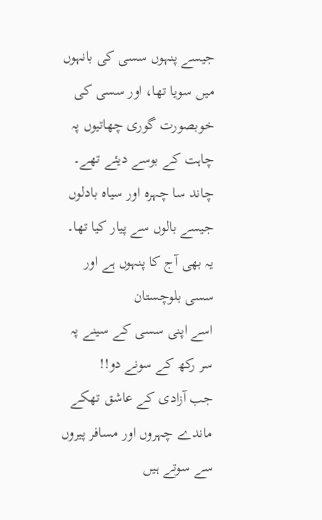جیسے پنہوں سسی کی بانہوں میں سویا تھا، اور سسی کی خوبصورت گوری چھاتیوں پہ چاہت کے بوسے دیئے تھے۔ چاند سا چہرہ اور سیاہ بادلوں جیسے بالوں سے پیار کیا تھا۔
یہ بھی آج کا پنہوں ہے اور سسی بلوچستان
اسے اپنی سسی کے سینے پہ سر رکھ کے سونے دو!!
جب آزادی کے عاشق تھکے ماندے چہروں اور مسافر پیروں سے سوتے ہیں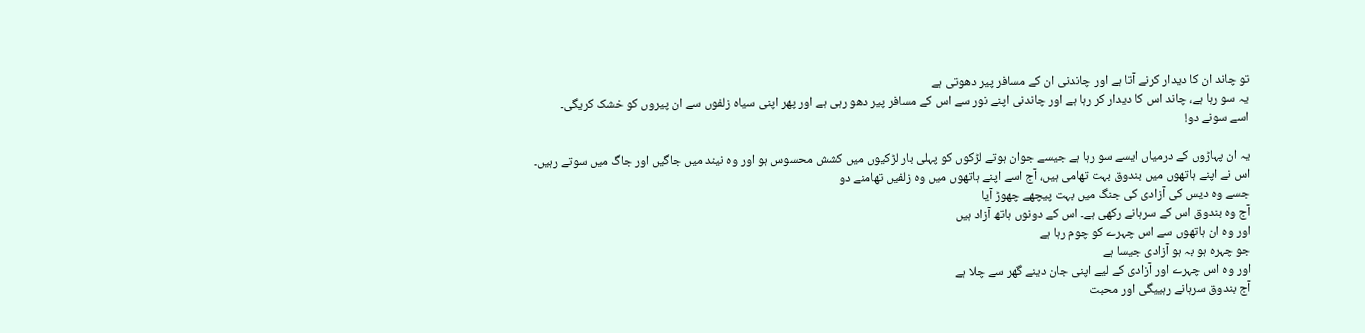تو چاند ان کا دیدار کرنے آتا ہے اور چاندنی ان کے مسافر پیر دھوتی ہے
یہ سو رہا ہے، چاند اس کا دیدار کر رہا ہے اور چاندنی اپنے نور سے اس کے مسافر پیر دھو رہی ہے اور پھر اپنی سیاہ زلفوں سے ان پیروں کو خشک کریگی۔
اسے سونے دو!

یہ ان پہاڑوں کے درمیاں ایسے سو رہا ہے جیسے جوان ہوتے لڑکوں کو پہلی بار لڑکیوں میں کشش محسوس ہو اور وہ نیند میں جاگیں اور جاگ میں سوتے رہیں۔
اس نے اپنے ہاتھوں میں بندوق بہت تھامی ہیں، آج اسے اپنے ہاتھوں میں وہ زلفیں تھامنے دو
جسے وہ دیس کی آزادی کی جنگ میں بہت پیچھے چھوڑ آیا
آج وہ بندوق اس کے سرہانے رکھی ہے۔ اس کے دونوں ہاتھ آزاد ہیں
اور وہ ان ہاتھوں سے اس چہرے کو چوم رہا ہے
جو چہرہ ہو بہ ہو آزادی جیسا ہے
اور وہ اس چہرے اور آزادی کے لیے اپنی جان دینے گھر سے چلا ہے
آج بندوق سرہانے رہییگی اور محبت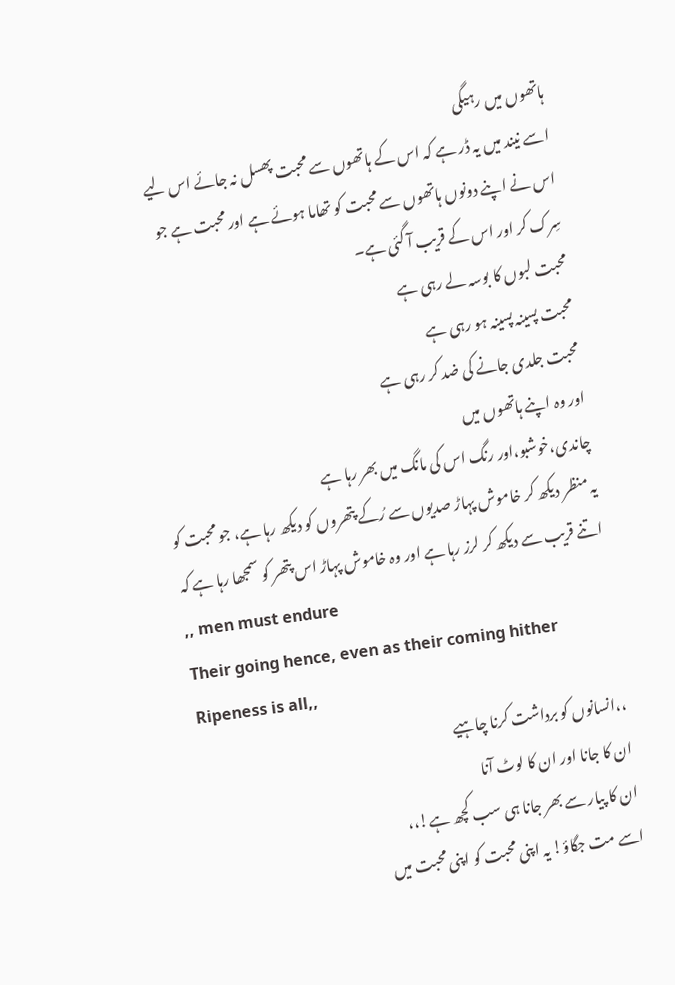ہاتھوں میں رہیگی
اسے نیند میں یہ ڈر ہے کہ اس کے ہاتھوں سے محبت پھسل نہ جائے اس لیے اس نے اپنے دونوں ہاتھوں سے محبت کو تھاما ہوئے ہے اور محبت ہے جو سِرک کر اور اس کے قریب آ گئی ہے۔
محبت لبوں کا بوسہ لے رہی ہے
محبت پسینہ پسینہ ہو رہی ہے
محبت جلدی جانے کی ضد کر رہی ہے
اور وہ اپنے ہاتھوں میں
چاندی،خوشبو،اور رنگ اس کی مانگ میں بھر رہا ہے
یہ منظر دیکھ کر خاموش پہاڑ صدیوں سے رُکے پتھروں کو دیکھ رہا ہے، جو محبت کو اتنے قریب سے دیکھ کر لرز رہا ہے اور وہ خاموش پہاڑ اس پتھر کو سمجھا رہا ہے کہ
,, men must endure
Their going hence, even as their coming hither
Ripeness is all,,
،،انسانوں کو برداشت کرنا چاہیے
ان کا جانا اور ان کا لوٹ آنا
ان کا پیار سے بھر جانا ہی سب کچھ ہے!،،
اسے مت جگاؤ! یہ اپنی محبت کو اپنی محبت میں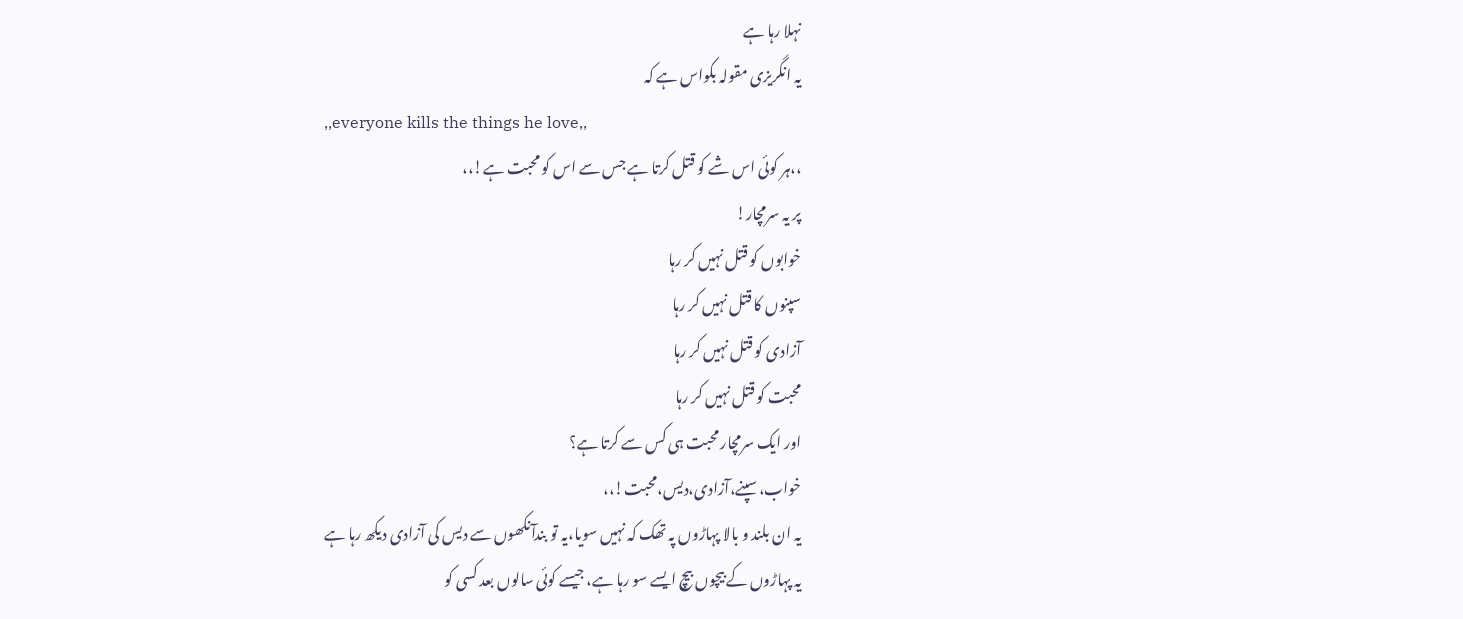نہلا رہا ہے
یہ انگریزی مقولہ بکواس ہے کہ
,,everyone kills the things he love,,
،،ہر کوئی اس شے کو قتل کرتا ہے جس سے اس کو محبت ہے!،،
پر یہ سرمچار!
خوابوں کو قتل نہیں کر رہا
سپنوں کا قتل نہیں کر رہا
آزادی کو قتل نہیں کر رہا
محبت کو قتل نہیں کر رہا
اور ایک سرمچار محبت ہی کس سے کرتا ہے؟
خواب،سپنے،آزادی،دیس،محبت!،،
یہ ان بلند و بالا پہاڑوں پہ تھک کہ نہیں سویا،یہ تو بندآنکھوں سے دیس کی آزادی دیکھ رہا ہے
یہ پہاڑوں کے بیچوں بیچ ایسے سو رہا ہے، جیسے کوئی سالوں بعد کسی کو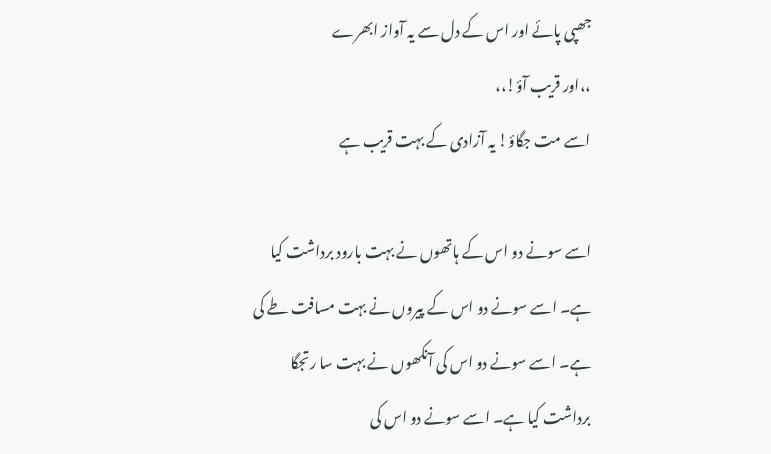جھپی پائے اور اس کے دل سے یہ آواز ابھرے
،،اور قریب آؤ!،،
اسے مت جگاؤ! یہ آزادی کے بہت قریب ہے

اسے سونے دو اس کے ہاتھوں نے بہت بارود برداشت کیا ہے۔ اسے سونے دو اس کے پیروں نے بہت مسافت طے کی ہے۔ اسے سونے دو اس کی آنکھوں نے بہت سا رتجگا برداشت کیا ہے۔ اسے سونے دو اس کی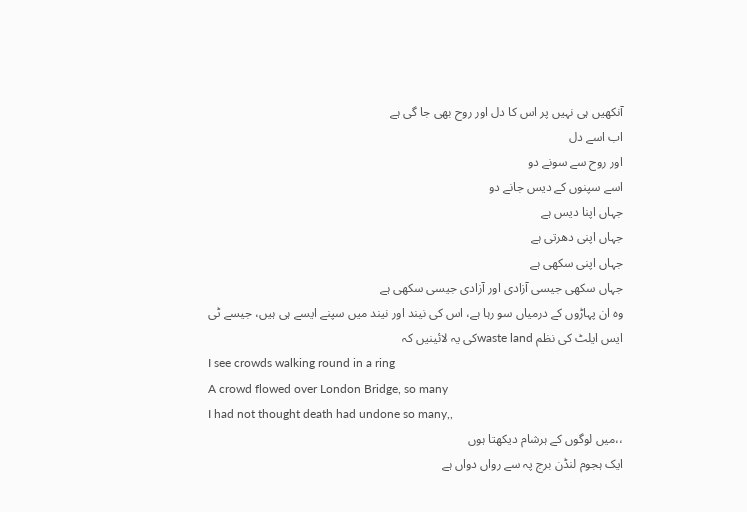آنکھیں ہی نہیں پر اس کا دل اور روح بھی جا گی ہے
اب اسے دل
اور روح سے سونے دو
اسے سپنوں کے دیس جانے دو
جہاں اپنا دیس ہے
جہاں اپنی دھرتی ہے
جہاں اپنی سکھی ہے
جہاں سکھی جیسی آزادی اور آزادی جیسی سکھی ہے
وہ ان پہاڑوں کے درمیاں سو رہا ہے، اس کی نیند اور نیند میں سپنے ایسے ہی ہیں، جیسے ٹی ایس ایلٹ کی نظم waste landکی یہ لائینیں کہ
I see crowds walking round in a ring
A crowd flowed over London Bridge, so many
I had not thought death had undone so many,,
،،میں لوگوں کے ہرشام دیکھتا ہوں
ایک ہجوم لنڈن برج پہ سے رواں دواں ہے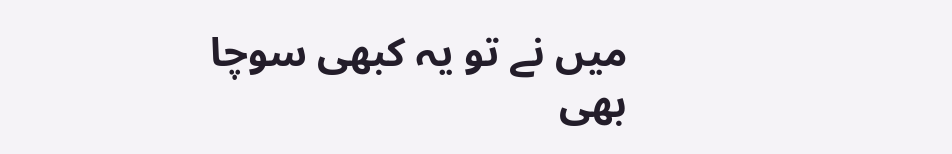میں نے تو یہ کبھی سوچا بھی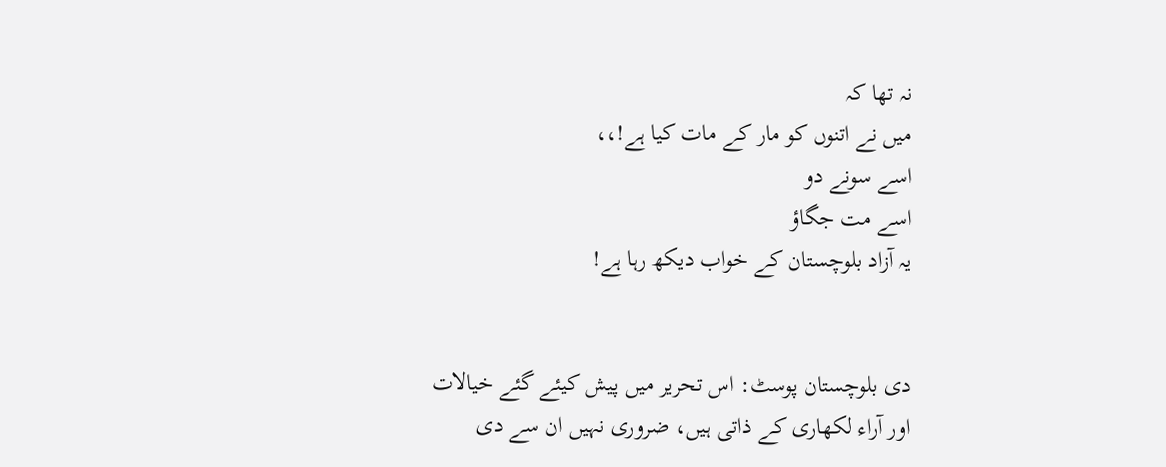نہ تھا کہ
میں نے اتنوں کو مار کے مات کیا ہے!،،
اسے سونے دو
اسے مت جگاؤ
یہ آزاد بلوچستان کے خواب دیکھ رہا ہے!


دی بلوچستان پوسٹ: اس تحریر میں پیش کیئے گئے خیالات اور آراء لکھاری کے ذاتی ہیں، ضروری نہیں ان سے دی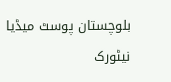بلوچستان پوسٹ میڈیا نیٹورک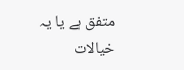متفق ہے یا یہ خیالات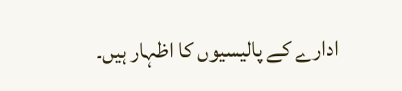ادارے کے پالیسیوں کا اظہار ہیں۔